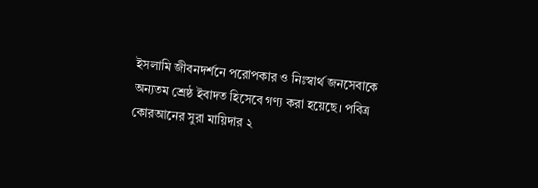ইসলামি জীবনদর্শনে পরোপকার ও নিঃস্বার্থ জনসেবাকে অন্যতম শ্রেষ্ঠ ইবাদত হিসেবে গণ্য করা হয়েছে। পবিত্র কোরআনের সুরা মায়িদার ২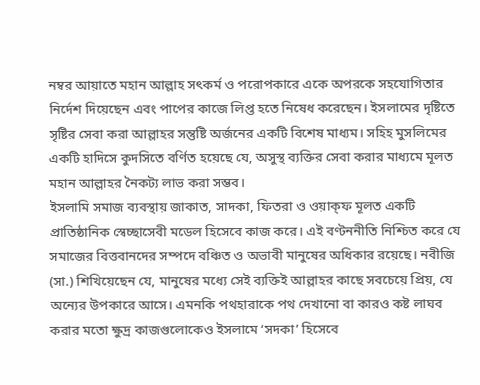নম্বর আয়াতে মহান আল্লাহ সৎকর্ম ও পরোপকারে একে অপরকে সহযোগিতার নির্দেশ দিয়েছেন এবং পাপের কাজে লিপ্ত হতে নিষেধ করেছেন। ইসলামের দৃষ্টিতে সৃষ্টির সেবা করা আল্লাহর সন্তুষ্টি অর্জনের একটি বিশেষ মাধ্যম। সহিহ মুসলিমের একটি হাদিসে কুদসিতে বর্ণিত হয়েছে যে, অসুস্থ ব্যক্তির সেবা করার মাধ্যমে মূলত মহান আল্লাহর নৈকট্য লাভ করা সম্ভব।
ইসলামি সমাজ ব্যবস্থায় জাকাত, সাদকা, ফিতরা ও ওয়াক্ফ মূলত একটি প্রাতিষ্ঠানিক স্বেচ্ছাসেবী মডেল হিসেবে কাজ করে। এই বণ্টননীতি নিশ্চিত করে যে সমাজের বিত্তবানদের সম্পদে বঞ্চিত ও অভাবী মানুষের অধিকার রয়েছে। নবীজি (সা.) শিখিয়েছেন যে, মানুষের মধ্যে সেই ব্যক্তিই আল্লাহর কাছে সবচেয়ে প্রিয়, যে অন্যের উপকারে আসে। এমনকি পথহারাকে পথ দেখানো বা কারও কষ্ট লাঘব করার মতো ক্ষুদ্র কাজগুলোকেও ইসলামে ‘সদকা’ হিসেবে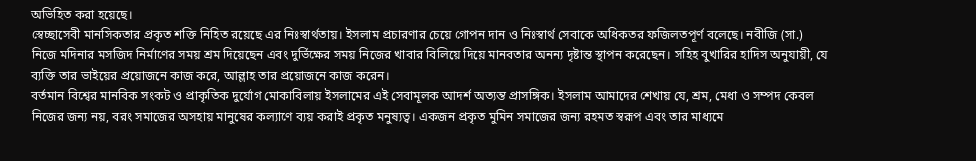অভিহিত করা হয়েছে।
স্বেচ্ছাসেবী মানসিকতার প্রকৃত শক্তি নিহিত রয়েছে এর নিঃস্বার্থতায়। ইসলাম প্রচারণার চেয়ে গোপন দান ও নিঃস্বার্থ সেবাকে অধিকতর ফজিলতপূর্ণ বলেছে। নবীজি (সা.) নিজে মদিনার মসজিদ নির্মাণের সময় শ্রম দিয়েছেন এবং দুর্ভিক্ষের সময় নিজের খাবার বিলিয়ে দিয়ে মানবতার অনন্য দৃষ্টান্ত স্থাপন করেছেন। সহিহ বুখারির হাদিস অনুযায়ী, যে ব্যক্তি তার ভাইয়ের প্রয়োজনে কাজ করে, আল্লাহ তার প্রয়োজনে কাজ করেন।
বর্তমান বিশ্বের মানবিক সংকট ও প্রাকৃতিক দুর্যোগ মোকাবিলায় ইসলামের এই সেবামূলক আদর্শ অত্যন্ত প্রাসঙ্গিক। ইসলাম আমাদের শেখায় যে, শ্রম, মেধা ও সম্পদ কেবল নিজের জন্য নয়, বরং সমাজের অসহায় মানুষের কল্যাণে ব্যয় করাই প্রকৃত মনুষ্যত্ব। একজন প্রকৃত মুমিন সমাজের জন্য রহমত স্বরূপ এবং তার মাধ্যমে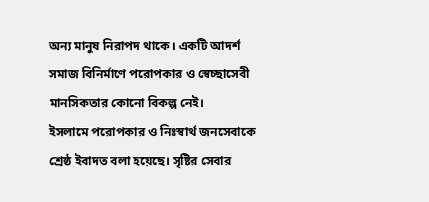অন্য মানুষ নিরাপদ থাকে। একটি আদর্শ সমাজ বিনির্মাণে পরোপকার ও স্বেচ্ছাসেবী মানসিকতার কোনো বিকল্প নেই।
ইসলামে পরোপকার ও নিঃস্বার্থ জনসেবাকে শ্রেষ্ঠ ইবাদত বলা হয়েছে। সৃষ্টির সেবার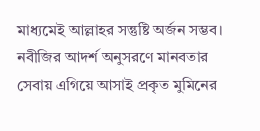মাধ্যমেই আল্লাহর সন্তুষ্টি অর্জন সম্ভব। নবীজির আদর্শ অনুসরণে মানবতার সেবায় এগিয়ে আসাই প্রকৃত মুমিনের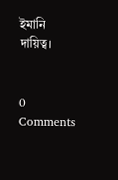ইমানি দায়িত্ব।


0 Comments